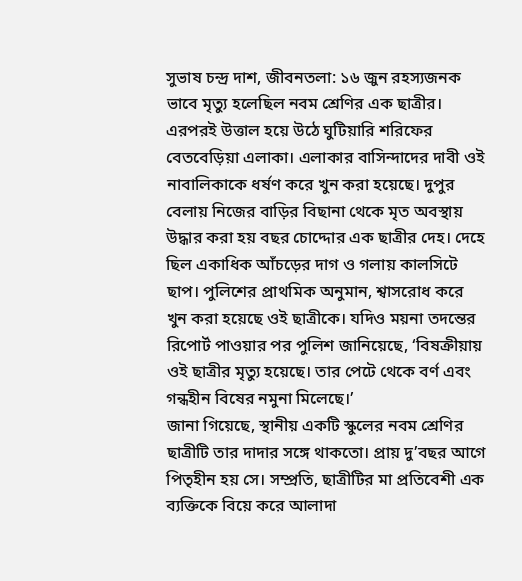সুভাষ চন্দ্র দাশ, জীবনতলা: ১৬ জুন রহস্যজনক ভাবে মৃত্যু হলেছিল নবম শ্রেণির এক ছাত্রীর। এরপরই উত্তাল হয়ে উঠে ঘুটিয়ারি শরিফের বেতবেড়িয়া এলাকা। এলাকার বাসিন্দাদের দাবী ওই নাবালিকাকে ধর্ষণ করে খুন করা হয়েছে। দুপুর বেলায় নিজের বাড়ির বিছানা থেকে মৃত অবস্থায় উদ্ধার করা হয় বছর চোদ্দোর এক ছাত্রীর দেহ। দেহে ছিল একাধিক আঁচড়ের দাগ ও গলায় কালসিটে ছাপ। পুলিশের প্রাথমিক অনুমান, শ্বাসরোধ করে খুন করা হয়েছে ওই ছাত্রীকে। যদিও ময়না তদন্তের রিপোর্ট পাওয়ার পর পুলিশ জানিয়েছে, ‘বিষক্রীয়ায় ওই ছাত্রীর মৃত্যু হয়েছে। তার পেটে থেকে বর্ণ এবং গন্ধহীন বিষের নমুনা মিলেছে।’
জানা গিয়েছে, স্থানীয় একটি স্কুলের নবম শ্রেণির ছাত্রীটি তার দাদার সঙ্গে থাকতো। প্রায় দু’বছর আগে পিতৃহীন হয় সে। সম্প্রতি, ছাত্রীটির মা প্রতিবেশী এক ব্যক্তিকে বিয়ে করে আলাদা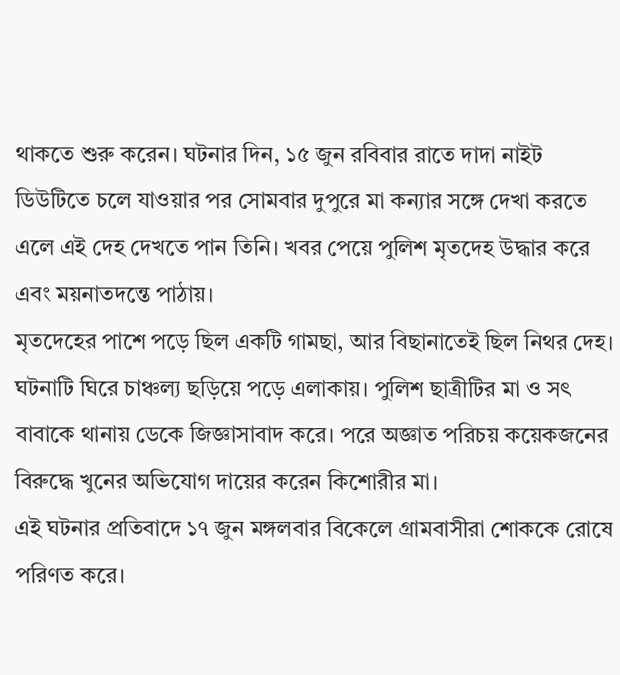থাকতে শুরু করেন। ঘটনার দিন, ১৫ জুন রবিবার রাতে দাদা নাইট ডিউটিতে চলে যাওয়ার পর সোমবার দুপুরে মা কন্যার সঙ্গে দেখা করতে এলে এই দেহ দেখতে পান তিনি। খবর পেয়ে পুলিশ মৃতদেহ উদ্ধার করে এবং ময়নাতদন্তে পাঠায়।
মৃতদেহের পাশে পড়ে ছিল একটি গামছা, আর বিছানাতেই ছিল নিথর দেহ। ঘটনাটি ঘিরে চাঞ্চল্য ছড়িয়ে পড়ে এলাকায়। পুলিশ ছাত্রীটির মা ও সৎ বাবাকে থানায় ডেকে জিজ্ঞাসাবাদ করে। পরে অজ্ঞাত পরিচয় কয়েকজনের বিরুদ্ধে খুনের অভিযোগ দায়ের করেন কিশোরীর মা।
এই ঘটনার প্রতিবাদে ১৭ জুন মঙ্গলবার বিকেলে গ্রামবাসীরা শোককে রোষে পরিণত করে।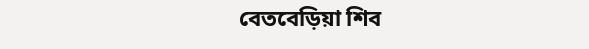বেতবেড়িয়া শিব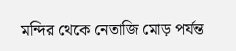মন্দির থেকে নেতাজি মোড় পর্যন্ত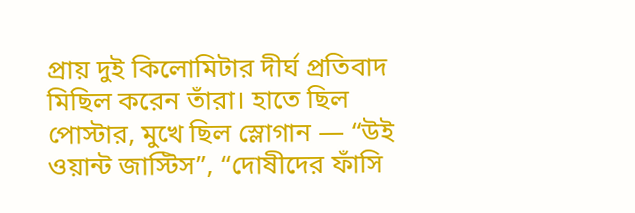প্রায় দুই কিলোমিটার দীর্ঘ প্রতিবাদ মিছিল করেন তাঁরা। হাতে ছিল পোস্টার, মুখে ছিল স্লোগান — “উই ওয়ান্ট জাস্টিস”, “দোষীদের ফাঁসি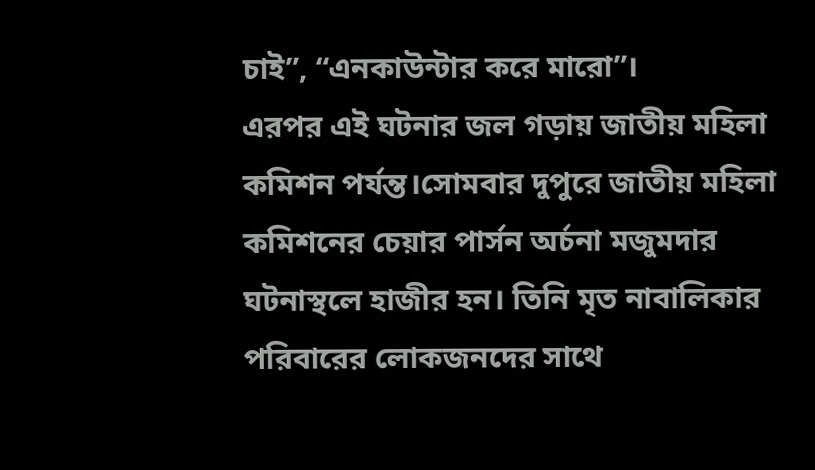চাই”, “এনকাউন্টার করে মারো”।
এরপর এই ঘটনার জল গড়ায় জাতীয় মহিলা কমিশন পর্যন্ত।সোমবার দুপুরে জাতীয় মহিলা কমিশনের চেয়ার পার্সন অর্চনা মজুমদার ঘটনাস্থলে হাজীর হন। তিনি মৃত নাবালিকার পরিবারের লোকজনদের সাথে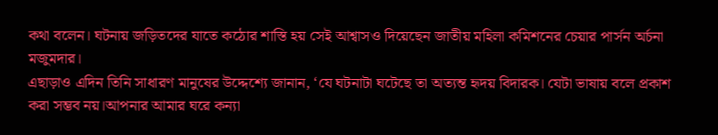কথা বলেন। ঘটনায় জড়িতদের যাতে কঠোর শাস্তি হয় সেই আশ্বাসও দিয়েছেন জাতীয় মহিলা কমিশনের চেয়ার পার্সন অর্চনা মজুমদার।
এছাড়াও এদিন তিনি সাধারণ মানুষের উদ্দেশ্যে জানান, ‘যে ঘটনাটা ঘটেছে তা অত্যন্ত হৃদয় বিদারক। যেটা ভাষায় বলে প্রকাশ করা সম্ভব নয়।আপনার আমার ঘরে কন্যা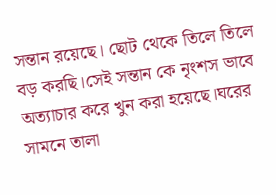সন্তান রয়েছে। ছোট থেকে তিলে তিলে বড় করছি।সেই সন্তান কে নৃংশস ভাবে অত্যাচার করে খুন করা হয়েছে।ঘরের সামনে তালা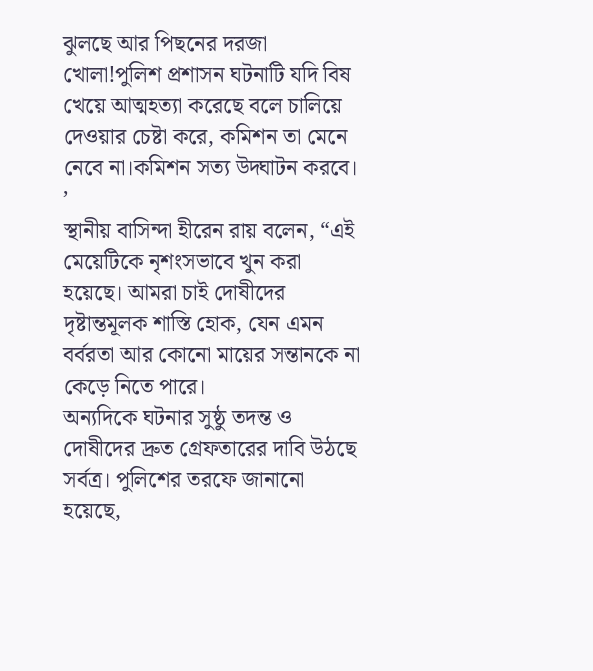ঝুলছে আর পিছনের দরজা খোলা!পুলিশ প্রশাসন ঘটনাটি যদি বিষ খেয়ে আত্মহত্যা করেছে বলে চালিয়ে দেওয়ার চেষ্টা করে, কমিশন তা মেনে নেবে না।কমিশন সত্য উদ্ঘাটন করবে। ’
স্থানীয় বাসিন্দা হীরেন রায় বলেন, “এই মেয়েটিকে নৃশংসভাবে খুন করা হয়েছে। আমরা চাই দোষীদের দৃষ্টান্তমূলক শাস্তি হোক, যেন এমন বর্বরতা আর কোনো মায়ের সন্তানকে না কেড়ে নিতে পারে।
অন্যদিকে ঘটনার সুষ্ঠু তদন্ত ও দোষীদের দ্রুত গ্রেফতারের দাবি উঠছে সর্বত্র। পুলিশের তরফে জানানো হয়েছে,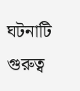ঘটনাটি গুরুত্ব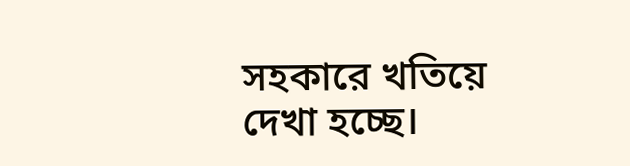সহকারে খতিয়ে দেখা হচ্ছে।